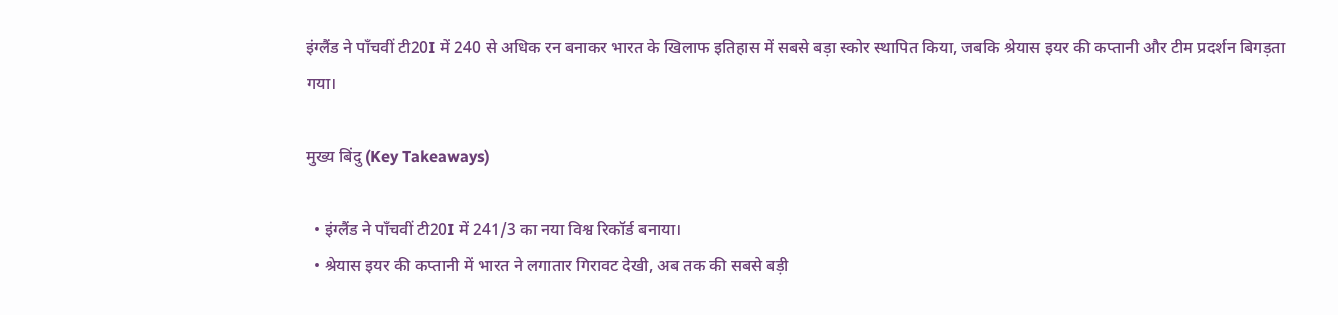इंग्लैंड ने पाँचवीं टी20I में 240 से अधिक रन बनाकर भारत के खिलाफ इतिहास में सबसे बड़ा स्कोर स्थापित किया, जबकि श्रेयास इयर की कप्तानी और टीम प्रदर्शन बिगड़ता गया।

मुख्य बिंदु (Key Takeaways)

  • इंग्लैंड ने पाँचवीं टी20I में 241/3 का नया विश्व रिकॉर्ड बनाया।
  • श्रेयास इयर की कप्तानी में भारत ने लगातार गिरावट देखी, अब तक की सबसे बड़ी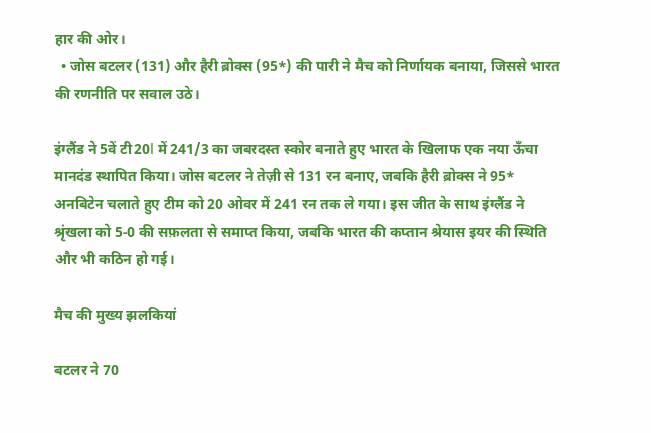हार की ओर।
  • जोस बटलर (131) और हैरी ब्रोक्स (95*) की पारी ने मैच को निर्णायक बनाया, जिससे भारत की रणनीति पर सवाल उठे।

इंग्लैंड ने 5वें टी20I में 241/3 का जबरदस्त स्कोर बनाते हुए भारत के खिलाफ एक नया ऊँचा मानदंड स्थापित किया। जोस बटलर ने तेज़ी से 131 रन बनाए, जबकि हैरी ब्रोक्स ने 95* अनबिटेन चलाते हुए टीम को 20 ओवर में 241 रन तक ले गया। इस जीत के साथ इंग्लैंड ने श्रृंखला को 5‑0 की सफ़लता से समाप्त किया, जबकि भारत की कप्तान श्रेयास इयर की स्थिति और भी कठिन हो गई।

मैच की मुख्य झलकियां

बटलर ने 70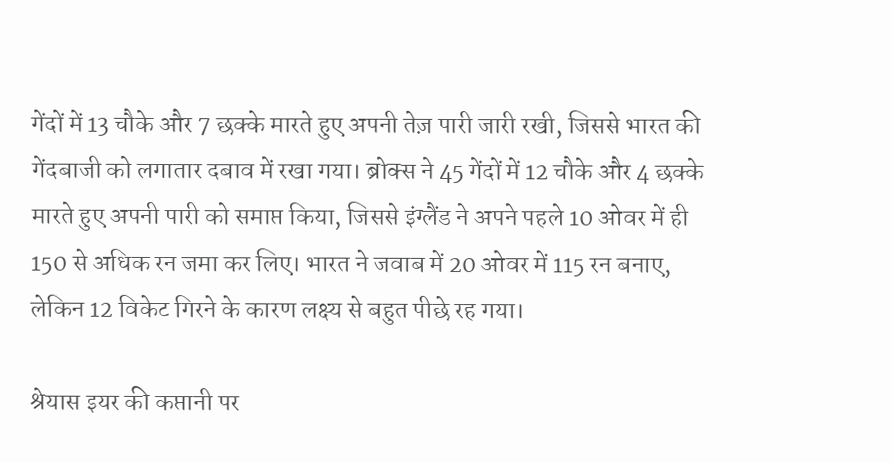गेंदों में 13 चौके और 7 छक्के मारते हुए अपनी तेज़ पारी जारी रखी, जिससे भारत की गेंदबाजी को लगातार दबाव में रखा गया। ब्रोक्स ने 45 गेंदों में 12 चौके और 4 छक्के मारते हुए अपनी पारी को समाप्त किया, जिससे इंग्लैंड ने अपने पहले 10 ओवर में ही 150 से अधिक रन जमा कर लिए। भारत ने जवाब में 20 ओवर में 115 रन बनाए, लेकिन 12 विकेट गिरने के कारण लक्ष्य से बहुत पीछे रह गया।

श्रेयास इयर की कप्तानी पर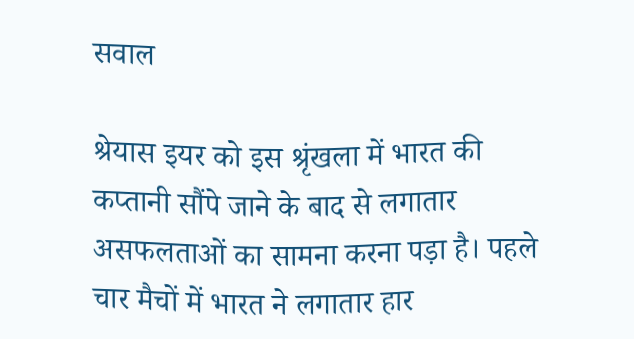सवाल

श्रेयास इयर को इस श्रृंखला में भारत की कप्तानी सौंपे जाने के बाद से लगातार असफलताओं का सामना करना पड़ा है। पहले चार मैचों में भारत ने लगातार हार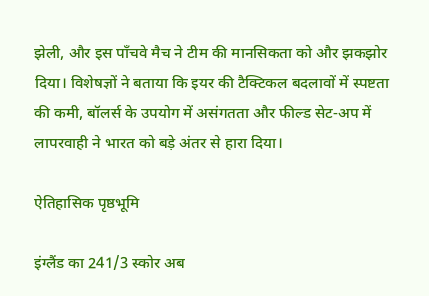झेली, और इस पाँचवे मैच ने टीम की मानसिकता को और झकझोर दिया। विशेषज्ञों ने बताया कि इयर की टैक्टिकल बदलावों में स्पष्टता की कमी, बॉलर्स के उपयोग में असंगतता और फील्ड सेट‑अप में लापरवाही ने भारत को बड़े अंतर से हारा दिया।

ऐतिहासिक पृष्ठभूमि

इंग्लैंड का 241/3 स्कोर अब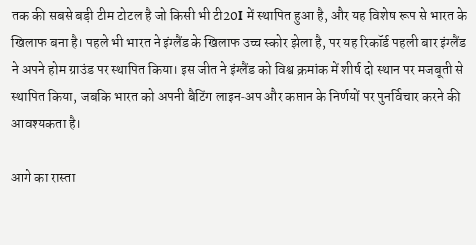तक की सबसे बड़ी टीम टोटल है जो किसी भी टी20I में स्थापित हुआ है, और यह विशेष रूप से भारत के खिलाफ बना है। पहले भी भारत ने इंग्लैंड के खिलाफ उच्च स्कोर झेला है, पर यह रिकॉर्ड पहली बार इंग्लैंड ने अपने होम ग्राउंड पर स्थापित किया। इस जीत ने इंग्लैंड को विश्व क्रमांक में शीर्ष दो स्थान पर मजबूती से स्थापित किया, जबकि भारत को अपनी बैटिंग लाइन‑अप और कप्तान के निर्णयों पर पुनर्विचार करने की आवश्यकता है।

आगे का रास्ता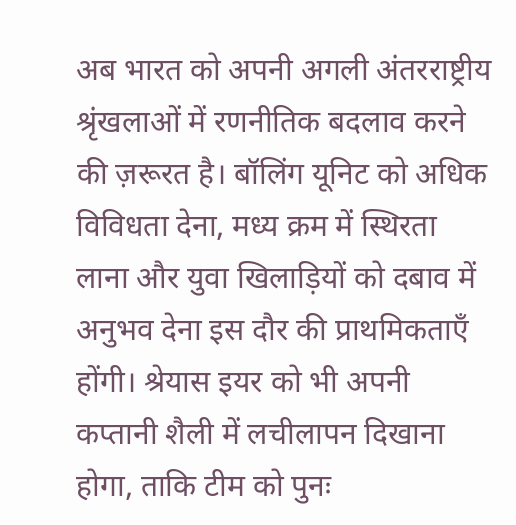अब भारत को अपनी अगली अंतरराष्ट्रीय श्रृंखलाओं में रणनीतिक बदलाव करने की ज़रूरत है। बॉलिंग यूनिट को अधिक विविधता देना, मध्य क्रम में स्थिरता लाना और युवा खिलाड़ियों को दबाव में अनुभव देना इस दौर की प्राथमिकताएँ होंगी। श्रेयास इयर को भी अपनी कप्तानी शैली में लचीलापन दिखाना होगा, ताकि टीम को पुनः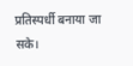प्रतिस्पर्धी बनाया जा सके।